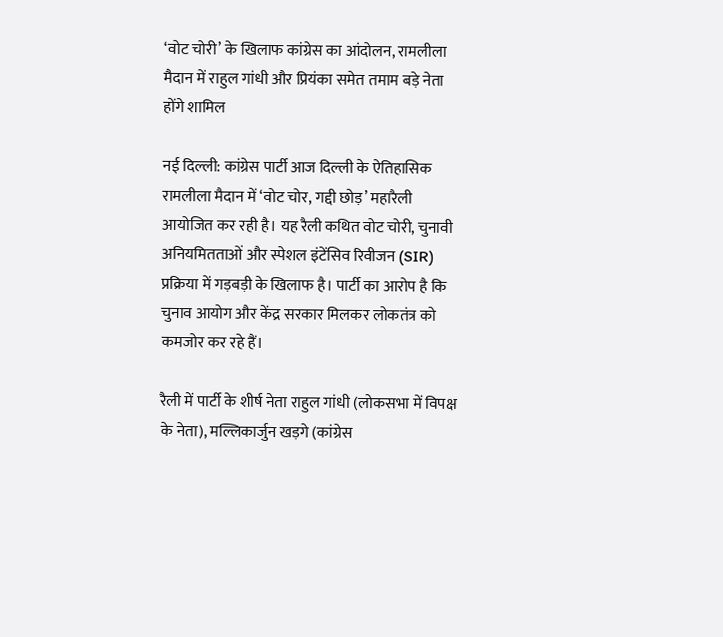‘वोट चोरी’ के खिलाफ कांग्रेस का आंदोलन, रामलीला मैदान में राहुल गांधी और प्रियंका समेत तमाम बड़े नेता होंगे शामिल

नई दिल्ली: कांग्रेस पार्टी आज दिल्ली के ऐतिहासिक रामलीला मैदान में ‘वोट चोर, गद्दी छोड़’ महारैली आयोजित कर रही है। यह रैली कथित वोट चोरी, चुनावी अनियमितताओं और स्पेशल इंटेंसिव रिवीजन (SIR) प्रक्रिया में गड़बड़ी के खिलाफ है। पार्टी का आरोप है कि चुनाव आयोग और केंद्र सरकार मिलकर लोकतंत्र को कमजोर कर रहे हैं।

रैली में पार्टी के शीर्ष नेता राहुल गांधी (लोकसभा में विपक्ष के नेता), मल्लिकार्जुन खड़गे (कांग्रेस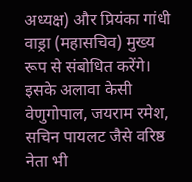अध्यक्ष) और प्रियंका गांधी वाड्रा (महासचिव) मुख्य रूप से संबोधित करेंगे। इसके अलावा केसी वेणुगोपाल, जयराम रमेश, सचिन पायलट जैसे वरिष्ठ नेता भी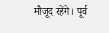मौजूद रहेंगे। पूर्व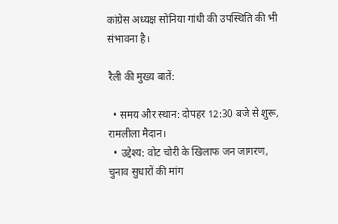कांग्रेस अध्यक्ष सोनिया गांधी की उपस्थिति की भी संभावना है।

रैली की मुख्य बातें:

  • समय और स्थान: दोपहर 12:30 बजे से शुरू, रामलीला मैदान।
  • उद्देश्य: वोट चोरी के खिलाफ जन जागरण, चुनाव सुधारों की मांग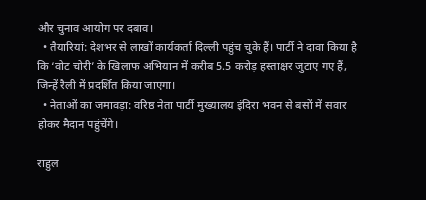और चुनाव आयोग पर दबाव।
  • तैयारियां: देशभर से लाखों कार्यकर्ता दिल्ली पहुंच चुके हैं। पार्टी ने दावा किया है कि ‘वोट चोरी’ के खिलाफ अभियान में करीब 5.5 करोड़ हस्ताक्षर जुटाए गए हैं, जिन्हें रैली में प्रदर्शित किया जाएगा।
  • नेताओं का जमावड़ा: वरिष्ठ नेता पार्टी मुख्यालय इंदिरा भवन से बसों में सवार होकर मैदान पहुंचेंगे।

राहुल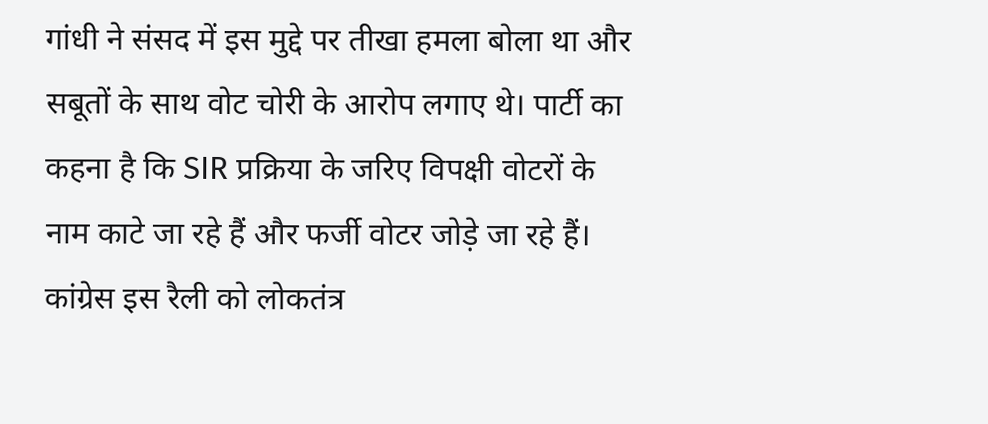गांधी ने संसद में इस मुद्दे पर तीखा हमला बोला था और सबूतों के साथ वोट चोरी के आरोप लगाए थे। पार्टी का कहना है कि SIR प्रक्रिया के जरिए विपक्षी वोटरों के नाम काटे जा रहे हैं और फर्जी वोटर जोड़े जा रहे हैं। कांग्रेस इस रैली को लोकतंत्र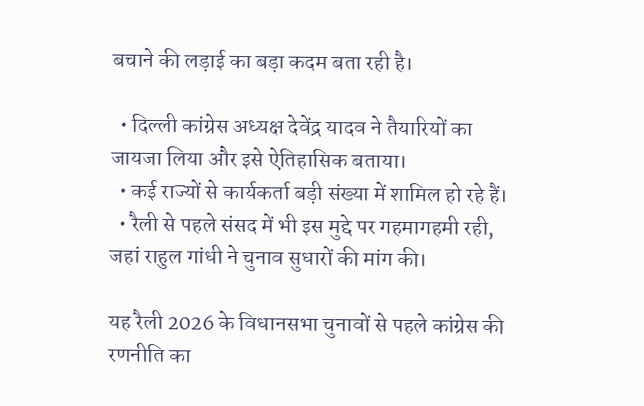बचाने की लड़ाई का बड़ा कदम बता रही है।

  • दिल्ली कांग्रेस अध्यक्ष देवेंद्र यादव ने तैयारियों का जायजा लिया और इसे ऐतिहासिक बताया।
  • कई राज्यों से कार्यकर्ता बड़ी संख्या में शामिल हो रहे हैं।
  • रैली से पहले संसद में भी इस मुद्दे पर गहमागहमी रही, जहां राहुल गांधी ने चुनाव सुधारों की मांग की।

यह रैली 2026 के विधानसभा चुनावों से पहले कांग्रेस की रणनीति का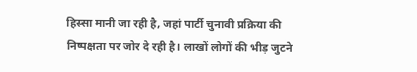हिस्सा मानी जा रही है, जहां पार्टी चुनावी प्रक्रिया की निष्पक्षता पर जोर दे रही है। लाखों लोगों की भीड़ जुटने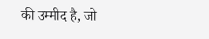की उम्मीद है, जो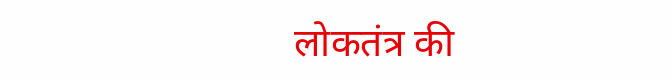लोकतंत्र की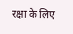रक्षा के लिए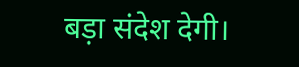बड़ा संदेश देगी।